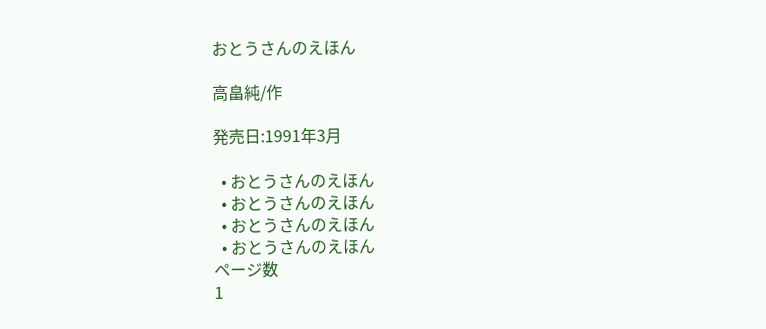おとうさんのえほん

高畠純/作

発売日:1991年3月

  • おとうさんのえほん
  • おとうさんのえほん
  • おとうさんのえほん
  • おとうさんのえほん
ページ数
1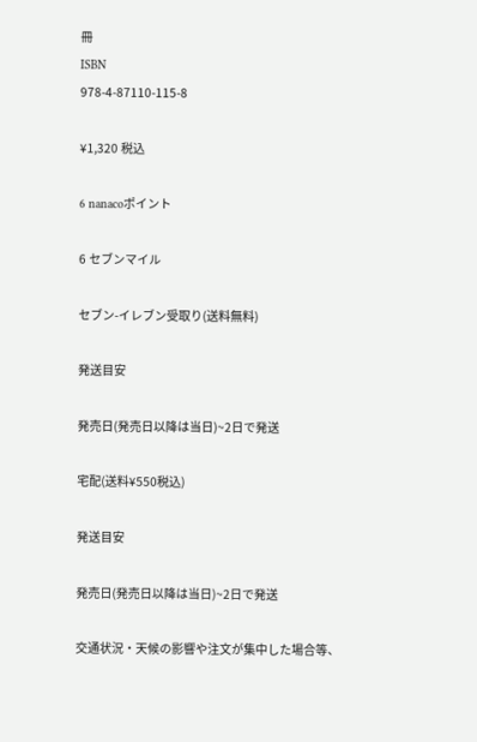冊
ISBN
978-4-87110-115-8

¥1,320 税込

6 nanacoポイント

6 セブンマイル

セブン-イレブン受取り(送料無料)

発送目安

発売日(発売日以降は当日)~2日で発送

宅配(送料¥550税込)

発送目安

発売日(発売日以降は当日)~2日で発送

交通状況・天候の影響や注文が集中した場合等、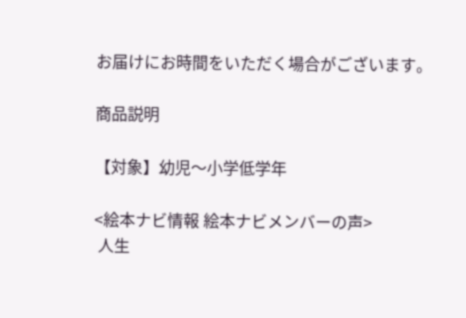お届けにお時間をいただく場合がございます。

商品説明

【対象】幼児〜小学低学年

<絵本ナビ情報 絵本ナビメンバーの声>
 人生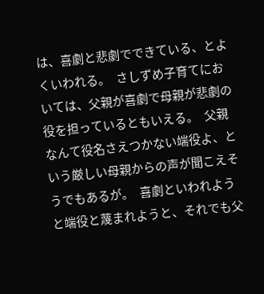は、喜劇と悲劇でできている、とよくいわれる。  さしずめ子育てにおいては、父親が喜劇で母親が悲劇の役を担っているともいえる。  父親なんて役名さえつかない端役よ、という厳しい母親からの声が聞こえそうでもあるが。  喜劇といわれようと端役と蔑まれようと、それでも父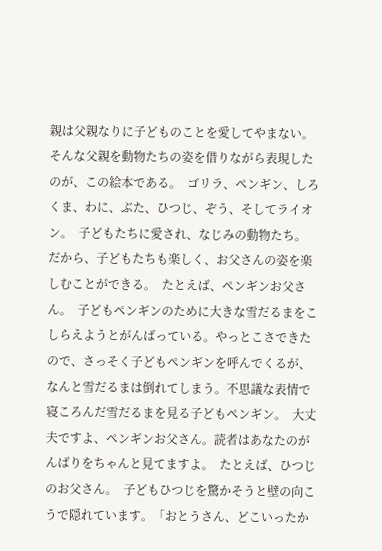親は父親なりに子どものことを愛してやまない。  そんな父親を動物たちの姿を借りながら表現したのが、この絵本である。  ゴリラ、ペンギン、しろくま、わに、ぶた、ひつじ、ぞう、そしてライオン。  子どもたちに愛され、なじみの動物たち。  だから、子どもたちも楽しく、お父さんの姿を楽しむことができる。  たとえば、ペンギンお父さん。  子どもペンギンのために大きな雪だるまをこしらえようとがんばっている。やっとこさできたので、さっそく子どもペンギンを呼んでくるが、なんと雪だるまは倒れてしまう。不思議な表情で寝ころんだ雪だるまを見る子どもペンギン。  大丈夫ですよ、ペンギンお父さん。読者はあなたのがんばりをちゃんと見てますよ。  たとえば、ひつじのお父さん。  子どもひつじを驚かそうと壁の向こうで隠れています。「おとうさん、どこいったか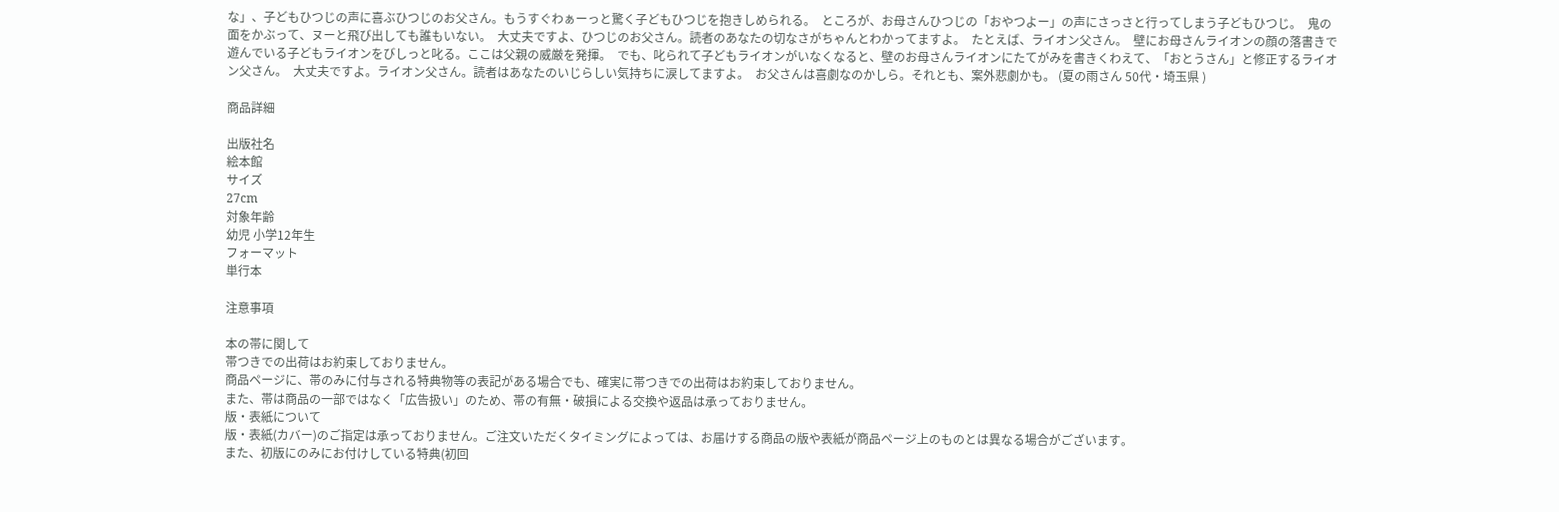な」、子どもひつじの声に喜ぶひつじのお父さん。もうすぐわぁーっと驚く子どもひつじを抱きしめられる。  ところが、お母さんひつじの「おやつよー」の声にさっさと行ってしまう子どもひつじ。  鬼の面をかぶって、ヌーと飛び出しても誰もいない。  大丈夫ですよ、ひつじのお父さん。読者のあなたの切なさがちゃんとわかってますよ。  たとえば、ライオン父さん。  壁にお母さんライオンの顔の落書きで遊んでいる子どもライオンをびしっと叱る。ここは父親の威厳を発揮。  でも、叱られて子どもライオンがいなくなると、壁のお母さんライオンにたてがみを書きくわえて、「おとうさん」と修正するライオン父さん。  大丈夫ですよ。ライオン父さん。読者はあなたのいじらしい気持ちに涙してますよ。  お父さんは喜劇なのかしら。それとも、案外悲劇かも。 (夏の雨さん 50代・埼玉県 )

商品詳細

出版社名
絵本館
サイズ
27cm
対象年齢
幼児 小学12年生
フォーマット
単行本

注意事項

本の帯に関して
帯つきでの出荷はお約束しておりません。
商品ページに、帯のみに付与される特典物等の表記がある場合でも、確実に帯つきでの出荷はお約束しておりません。
また、帯は商品の一部ではなく「広告扱い」のため、帯の有無・破損による交換や返品は承っておりません。
版・表紙について
版・表紙(カバー)のご指定は承っておりません。ご注文いただくタイミングによっては、お届けする商品の版や表紙が商品ページ上のものとは異なる場合がございます。
また、初版にのみにお付けしている特典(初回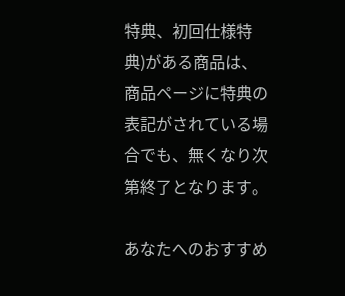特典、初回仕様特典)がある商品は、商品ページに特典の表記がされている場合でも、無くなり次第終了となります。

あなたへのおすすめ